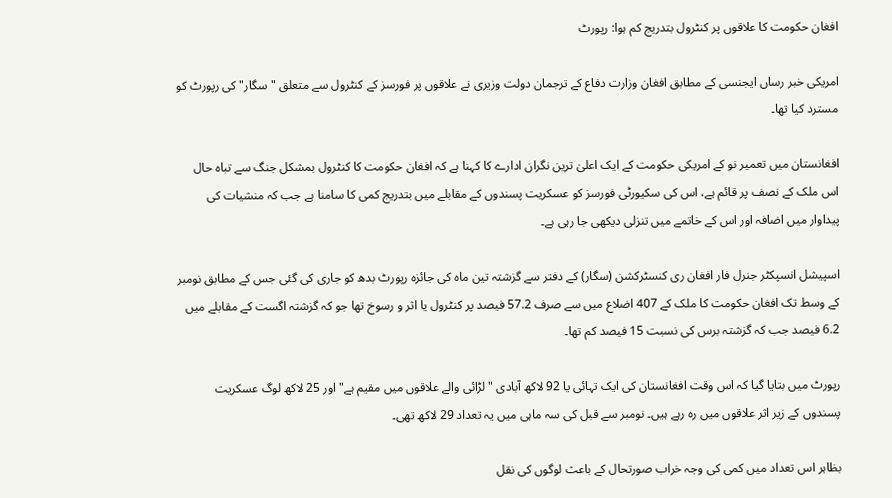افغان حکومت کا علاقوں پر کنٹرول بتدریج کم ہوا: رپورٹ

امریکی خبر رساں ایجنسی کے مطابق افغان وزارت دفاع کے ترجمان دولت وزیری نے علاقوں پر فورسز کے کنٹرول سے متعلق "سگار" کی رپورٹ کو مسترد کیا تھا۔

افغانستان میں تعمیر نو کے امریکی حکومت کے ایک اعلیٰ ترین نگران ادارے کا کہنا ہے کہ افغان حکومت کا کنٹرول بمشکل جنگ سے تباہ حال اس ملک کے نصف پر قائم ہے، اس کی سکیورٹی فورسز کو عسکریت پسندوں کے مقابلے میں بتدریج کمی کا سامنا ہے جب کہ منشیات کی پیداوار میں اضافہ اور اس کے خاتمے میں تنزلی دیکھی جا رہی ہے۔

اسپیشل انسپکٹر جنرل فار افغان ری کنسٹرکشن (سگار) کے دفتر سے گزشتہ تین ماہ کی جائزہ رپورٹ بدھ کو جاری کی گئی جس کے مطابق نومبر کے وسط تک افغان حکومت کا ملک کے 407 اضلاع میں سے صرف 57.2 فیصد پر کنٹرول یا اثر و رسوخ تھا جو کہ گزشتہ اگست کے مقابلے میں 6.2 فیصد جب کہ گزشتہ برس کی نسبت 15 فیصد کم تھا۔

رپورٹ میں بتایا گیا کہ اس وقت افغانستان کی ایک تہائی یا 92 لاکھ آبادی "لڑائی والے علاقوں میں مقیم ہے" اور 25 لاکھ لوگ عسکریت پسندوں کے زیر اثر علاقوں میں رہ رہے ہیں۔ نومبر سے قبل کی سہ ماہی میں یہ تعداد 29 لاکھ تھی۔

بظاہر اس تعداد میں کمی کی وجہ خراب صورتحال کے باعث لوگوں کی نقل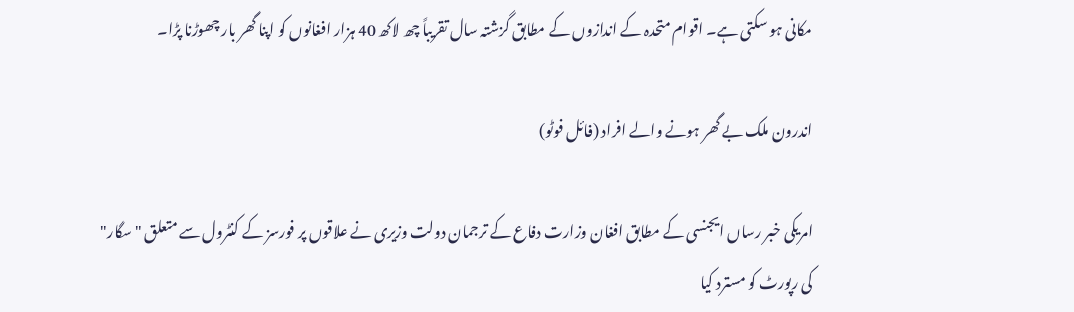مکانی ہو سکتی ہے۔ اقوام متحدہ کے اندازوں کے مطابق گزشتہ سال تقریباً چھ لاکھ 40 ہزار افغانوں کو اپنا گھر بار چھوڑنا پڑا۔

اندرون ملک بے گھر ہونے والے افراد (فائل فوٹو)

امریکی خبر رساں ایجنسی کے مطابق افغان وزارت دفاع کے ترجمان دولت وزیری نے علاقوں پر فورسز کے کنٹرول سے متعلق "سگار" کی رپورٹ کو مسترد کیا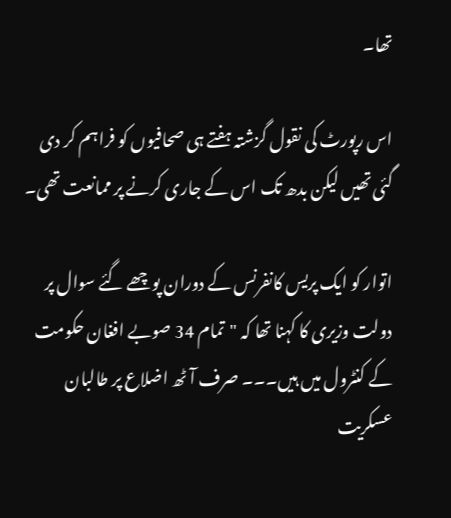تھا۔

اس رپورٹ کی نقول گزشتہ ہفتے ہی صحافیوں کو فراہم کر دی گئی تھیں لیکن بدھ تک اس کے جاری کرنے پر ممانعت تھی۔

اتوار کو ایک پریس کانفرنس کے دوران پوچھے گئے سوال پر دولت وزیری کا کہنا تھا کہ "تمام 34 صوبے افغان حکومت کے کنٹرول میں ہیں۔۔۔ صرف آٹھ اضلاع پر طالبان عسکریت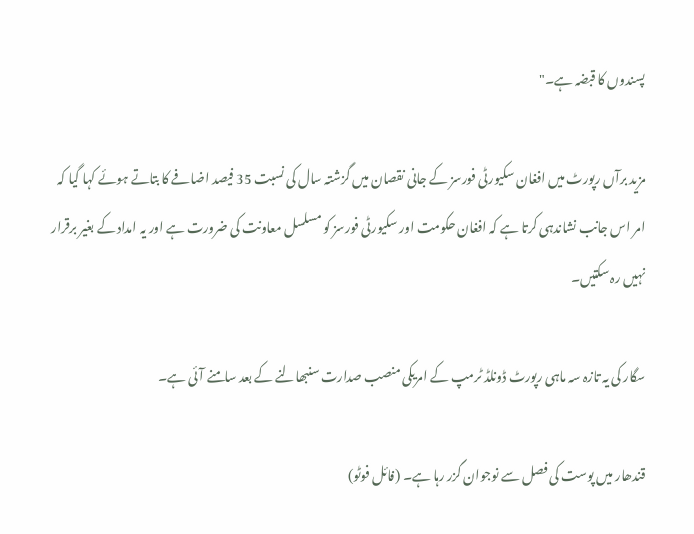پسندوں کا قبضہ ہے۔"

مزید برآں رپورٹ میں افغان سکیورٹی فورسز کے جانی نقصان میں گزشتہ سال کی نسبت 35 فیصد اضافے کا بتاتے ہوئے کہا گیا کہ امر اس جانب نشاندہی کرتا ہے کہ افغان حکومت اور سکیورٹی فورسز کو مسلسل معاونت کی ضرورت ہے اور یہ امداد کے بغیر برقرار نہیں رہ سکتیں۔

سگار کی یہ تازہ سہ ماہی رپورٹ ڈونلڈ ٹرمپ کے امریکی منصب صدارت سنبھالنے کے بعد سامنے آئی ہے۔

قندھار میں پوست کی فصل سے نوجوان گزر رہا ہے۔ (فائل فوٹو)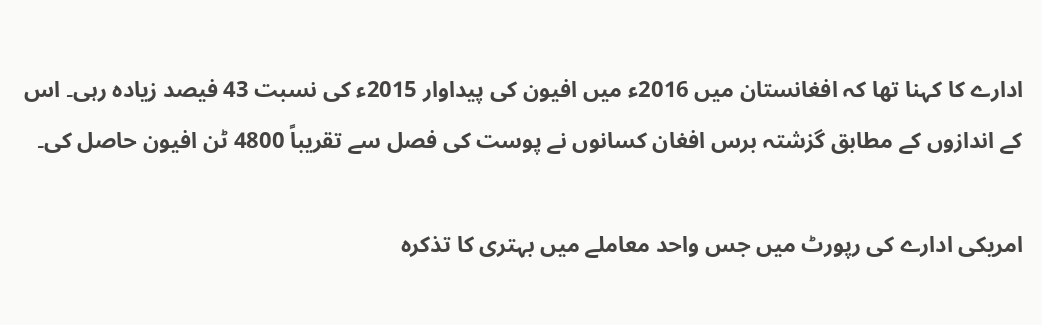ادارے کا کہنا تھا کہ افغانستان میں 2016ء میں افیون کی پیداوار 2015ء کی نسبت 43 فیصد زیادہ رہی۔ اس کے اندازوں کے مطابق گزشتہ برس افغان کسانوں نے پوست کی فصل سے تقریباً 4800 ٹن افیون حاصل کی۔

امریکی ادارے کی رپورٹ میں جس واحد معاملے میں بہتری کا تذکرہ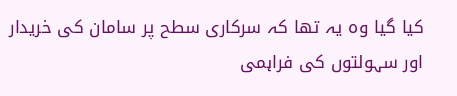کیا گیا وہ یہ تھا کہ سرکاری سطح پر سامان کی خریدار اور سہولتوں کی فراہمی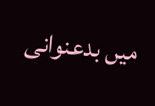میں بدعنوانی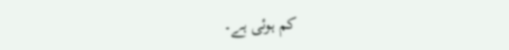کم ہوئی ہے۔